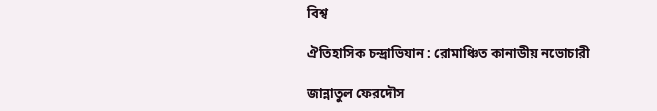বিশ্ব

ঐতিহাসিক চন্দ্রাভিযান : রোমাঞ্চিত কানাডীয় নভোচারী

জান্নাতুল ফেরদৌস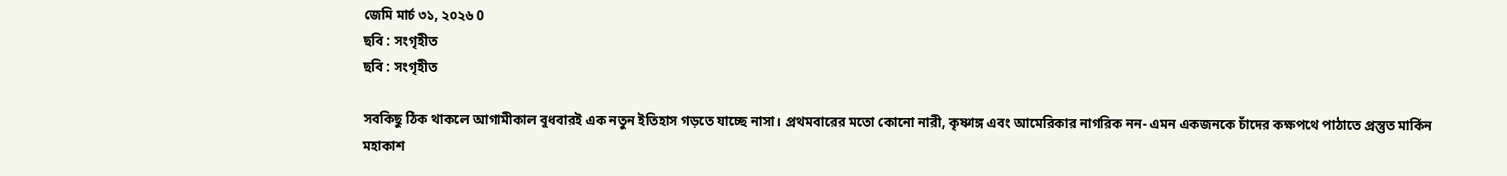জেমি মার্চ ৩১, ২০২৬ 0
ছবি : সংগৃহীত
ছবি : সংগৃহীত

সবকিছু ঠিক থাকলে আগামীকাল বুধবারই এক নতুন ইতিহাস গড়তে যাচ্ছে নাসা। প্রথমবারের মতো কোনো নারী, কৃষ্ণাঙ্গ এবং আমেরিকার নাগরিক নন- এমন একজনকে চাঁদের কক্ষপথে পাঠাতে প্রস্তুত মার্কিন মহাকাশ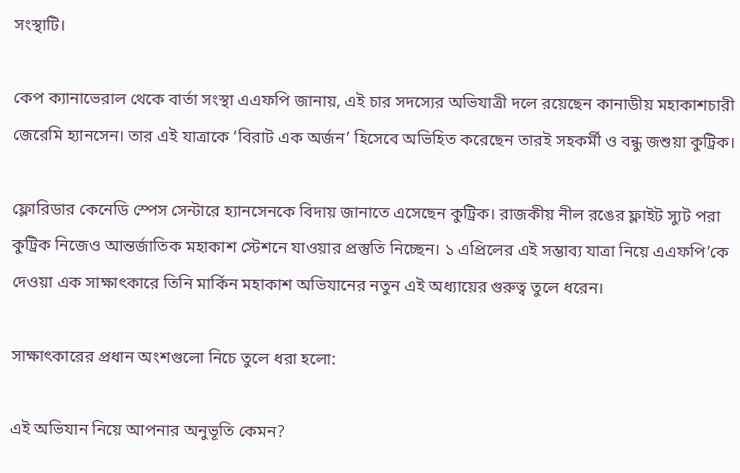সংস্থাটি।

কেপ ক্যানাভেরাল থেকে বার্তা সংস্থা এএফপি জানায়, এই চার সদস্যের অভিযাত্রী দলে রয়েছেন কানাডীয় মহাকাশচারী জেরেমি হ্যানসেন। তার এই যাত্রাকে ‘বিরাট এক অর্জন’ হিসেবে অভিহিত করেছেন তারই সহকর্মী ও বন্ধু জশুয়া কুট্রিক।

ফ্লোরিডার কেনেডি স্পেস সেন্টারে হ্যানসেনকে বিদায় জানাতে এসেছেন কুট্রিক। রাজকীয় নীল রঙের ফ্লাইট স্যুট পরা কুট্রিক নিজেও আন্তর্জাতিক মহাকাশ স্টেশনে যাওয়ার প্রস্তুতি নিচ্ছেন। ১ এপ্রিলের এই সম্ভাব্য যাত্রা নিয়ে এএফপি’কে দেওয়া এক সাক্ষাৎকারে তিনি মার্কিন মহাকাশ অভিযানের নতুন এই অধ্যায়ের গুরুত্ব তুলে ধরেন।

সাক্ষাৎকারের প্রধান অংশগুলো নিচে তুলে ধরা হলো:

এই অভিযান নিয়ে আপনার অনুভূতি কেমন?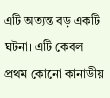এটি অত্যন্ত বড় একটি ঘটনা। এটি কেবল প্রথম কোনো কানাডীয়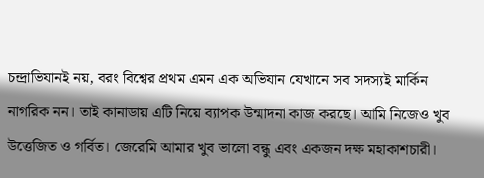চন্দ্রাভিযানই নয়, বরং বিশ্বের প্রথম এমন এক অভিযান যেখানে সব সদস্যই মার্কিন নাগরিক নন। তাই কানাডায় এটি নিয়ে ব্যাপক উন্মাদনা কাজ করছে। আমি নিজেও খুব উত্তেজিত ও গর্বিত। জেরেমি আমার খুব ভালো বন্ধু এবং একজন দক্ষ মহাকাশচারী।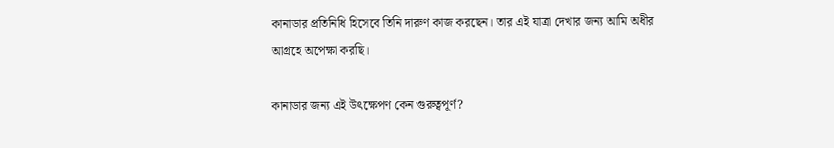কানাডার প্রতিনিধি হিসেবে তিনি দারুণ কাজ করছেন। তার এই যাত্রা দেখার জন্য আমি অধীর আগ্রহে অপেক্ষা করছি।

কানাডার জন্য এই উৎক্ষেপণ কেন গুরুত্বপূর্ণ?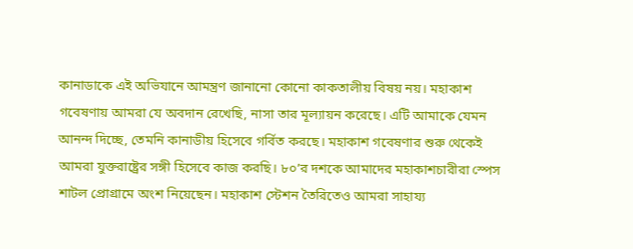কানাডাকে এই অভিযানে আমন্ত্রণ জানানো কোনো কাকতালীয় বিষয় নয়। মহাকাশ গবেষণায় আমরা যে অবদান রেখেছি, নাসা তার মূল্যায়ন করেছে। এটি আমাকে যেমন আনন্দ দিচ্ছে, তেমনি কানাডীয় হিসেবে গর্বিত করছে। মহাকাশ গবেষণার শুরু থেকেই আমরা যুক্তরাষ্ট্রের সঙ্গী হিসেবে কাজ করছি। ৮০’র দশকে আমাদের মহাকাশচারীরা স্পেস শাটল প্রোগ্রামে অংশ নিয়েছেন। মহাকাশ স্টেশন তৈরিতেও আমরা সাহায্য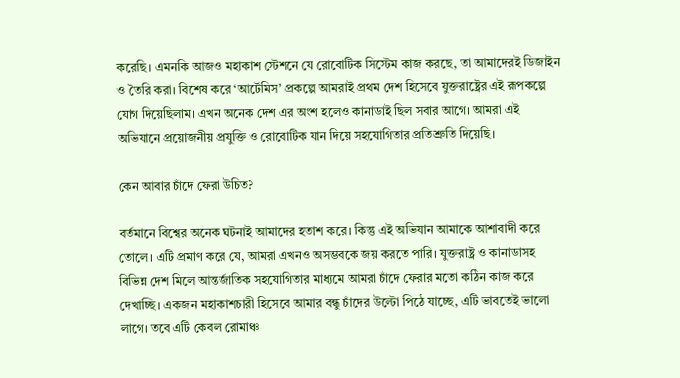করেছি। এমনকি আজও মহাকাশ স্টেশনে যে রোবোটিক সিস্টেম কাজ করছে, তা আমাদেরই ডিজাইন ও তৈরি করা। বিশেষ করে ‘আর্টেমিস’ প্রকল্পে আমরাই প্রথম দেশ হিসেবে যুক্তরাষ্ট্রের এই রূপকল্পে যোগ দিয়েছিলাম। এখন অনেক দেশ এর অংশ হলেও কানাডাই ছিল সবার আগে। আমরা এই অভিযানে প্রয়োজনীয় প্রযুক্তি ও রোবোটিক যান দিয়ে সহযোগিতার প্রতিশ্রুতি দিয়েছি।

কেন আবার চাঁদে ফেরা উচিত?

বর্তমানে বিশ্বের অনেক ঘটনাই আমাদের হতাশ করে। কিন্তু এই অভিযান আমাকে আশাবাদী করে তোলে। এটি প্রমাণ করে যে, আমরা এখনও অসম্ভবকে জয় করতে পারি। যুক্তরাষ্ট্র ও কানাডাসহ বিভিন্ন দেশ মিলে আন্তর্জাতিক সহযোগিতার মাধ্যমে আমরা চাঁদে ফেরার মতো কঠিন কাজ করে দেখাচ্ছি। একজন মহাকাশচারী হিসেবে আমার বন্ধু চাঁদের উল্টো পিঠে যাচ্ছে, এটি ভাবতেই ভালো লাগে। তবে এটি কেবল রোমাঞ্চ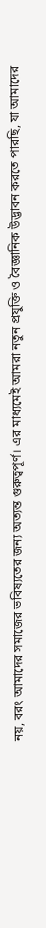নয়, বরং আমাদের সমাজের ভবিষ্যতের জন্য অত্যন্ত গুরুত্বপূর্ণ। এর মাধ্যমেই আমরা নতুন প্রযুক্তি ও বৈজ্ঞানিক উদ্ভাবন করতে পারছি, যা আমাদের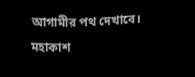আগামীর পথ দেখাবে। মহাকাশ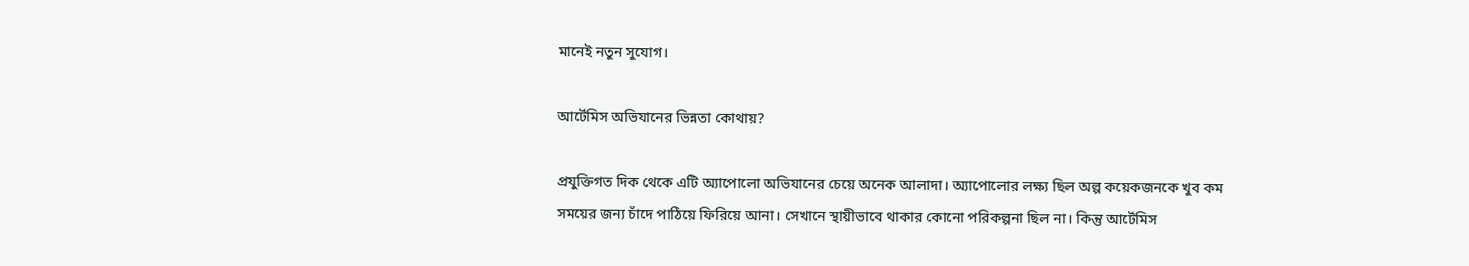মানেই নতুন সুযোগ।

আর্টেমিস অভিযানের ভিন্নতা কোথায়?

প্রযুক্তিগত দিক থেকে এটি অ্যাপোলো অভিযানের চেয়ে অনেক আলাদা। অ্যাপোলোর লক্ষ্য ছিল অল্প কয়েকজনকে খুব কম সময়ের জন্য চাঁদে পাঠিয়ে ফিরিয়ে আনা। সেখানে স্থায়ীভাবে থাকার কোনো পরিকল্পনা ছিল না। কিন্তু আর্টেমিস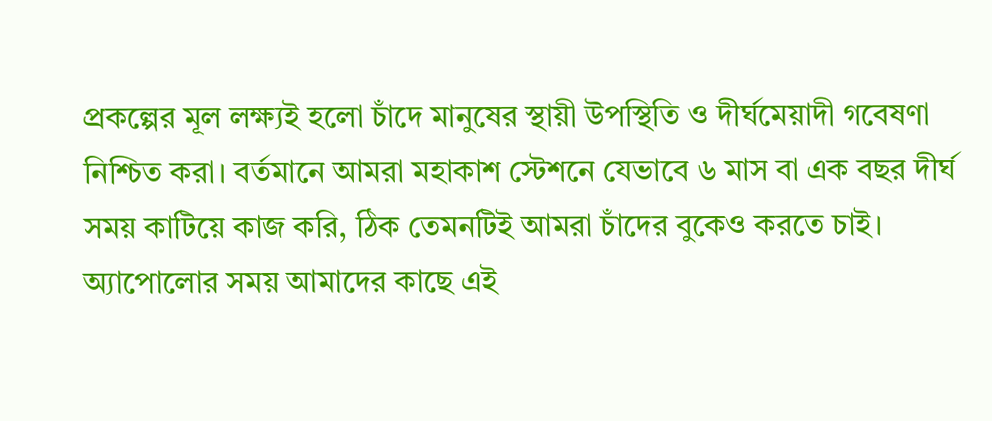প্রকল্পের মূল লক্ষ্যই হলো চাঁদে মানুষের স্থায়ী উপস্থিতি ও দীর্ঘমেয়াদী গবেষণা নিশ্চিত করা। বর্তমানে আমরা মহাকাশ স্টেশনে যেভাবে ৬ মাস বা এক বছর দীর্ঘ সময় কাটিয়ে কাজ করি, ঠিক তেমনটিই আমরা চাঁদের বুকেও করতে চাই। অ্যাপোলোর সময় আমাদের কাছে এই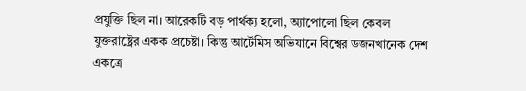প্রযুক্তি ছিল না। আরেকটি বড় পার্থক্য হলো, অ্যাপোলো ছিল কেবল যুক্তরাষ্ট্রের একক প্রচেষ্টা। কিন্তু আর্টেমিস অভিযানে বিশ্বের ডজনখানেক দেশ একত্রে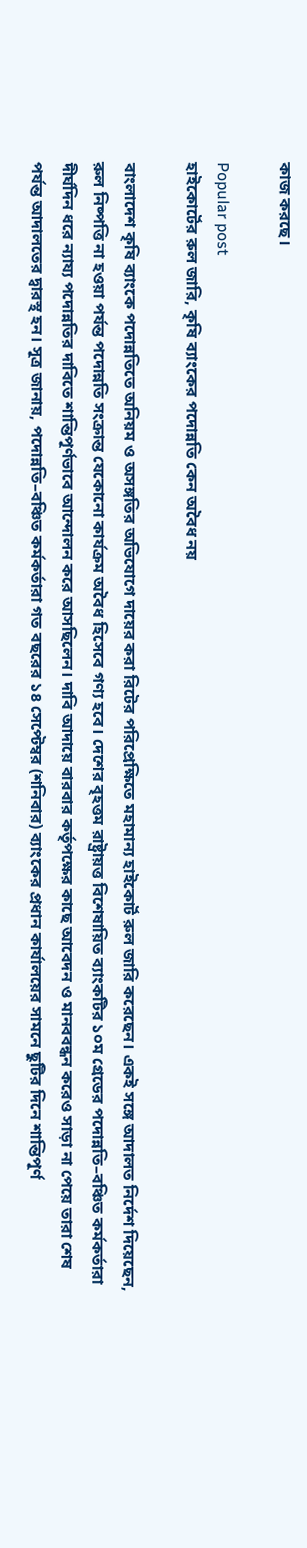কাজ করছে।

Popular post
হাইকোর্টের রুল জারি, কৃষি ব্যাংকের পদোন্নতি কেন অবৈধ নয়

বাংলাদেশ কৃষি ব্যাংকে পদোন্নতিতে অনিয়ম ও অসঙ্গতির অভিযোগে দায়ের করা রিটের পরিপ্রেক্ষিতে মহামান্য হাইকোর্ট রুল জারি করেছেন। একই সঙ্গে আদালত নির্দেশ দিয়েছেন, রুল নিষ্পত্তি না হওয়া পর্যন্ত পদোন্নতি সংক্রান্ত যেকোনো কার্যক্রম অবৈধ হিসেবে গণ্য হবে। দেশের বৃহত্তম রাষ্ট্রায়ত্ত বিশেষায়িত ব্যাংকটির ১০ম গ্রেডের পদোন্নতি–বঞ্চিত কর্মকর্তারা দীর্ঘদিন ধরে ন্যায্য পদোন্নতির দাবিতে শান্তিপূর্ণভাবে আন্দোলন করে আসছিলেন। দাবি আদায়ে বারবার কর্তৃপক্ষের কাছে আবেদন ও মানববন্ধন করেও সাড়া না পেয়ে তারা শেষ পর্যন্ত আদালতের দ্বারস্থ হন। সূত্র জানায়, পদোন্নতি–বঞ্চিত কর্মকর্তারা গত বছরের ১৪ সেপ্টেম্বর (শনিবার) ব্যাংকের প্রধান কার্যালয়ের সামনে ছুটির দিনে শান্তিপূর্ণ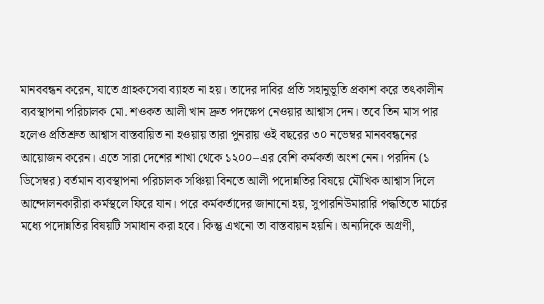মানববন্ধন করেন, যাতে গ্রাহকসেবা ব্যাহত না হয়। তাদের দাবির প্রতি সহানুভূতি প্রকাশ করে তৎকালীন ব্যবস্থাপনা পরিচালক মো. শওকত আলী খান দ্রুত পদক্ষেপ নেওয়ার আশ্বাস দেন। তবে তিন মাস পার হলেও প্রতিশ্রুত আশ্বাস বাস্তবায়িত না হওয়ায় তারা পুনরায় ওই বছরের ৩০ নভেম্বর মানববন্ধনের আয়োজন করেন। এতে সারা দেশের শাখা থেকে ১২০০–এর বেশি কর্মকর্তা অংশ নেন। পরদিন (১ ডিসেম্বর) বর্তমান ব্যবস্থাপনা পরিচালক সঞ্চিয়া বিনতে আলী পদোন্নতির বিষয়ে মৌখিক আশ্বাস দিলে আন্দোলনকারীরা কর্মস্থলে ফিরে যান। পরে কর্মকর্তাদের জানানো হয়, সুপারনিউমারারি পদ্ধতিতে মার্চের মধ্যে পদোন্নতির বিষয়টি সমাধান করা হবে। কিন্তু এখনো তা বাস্তবায়ন হয়নি। অন্যদিকে অগ্রণী,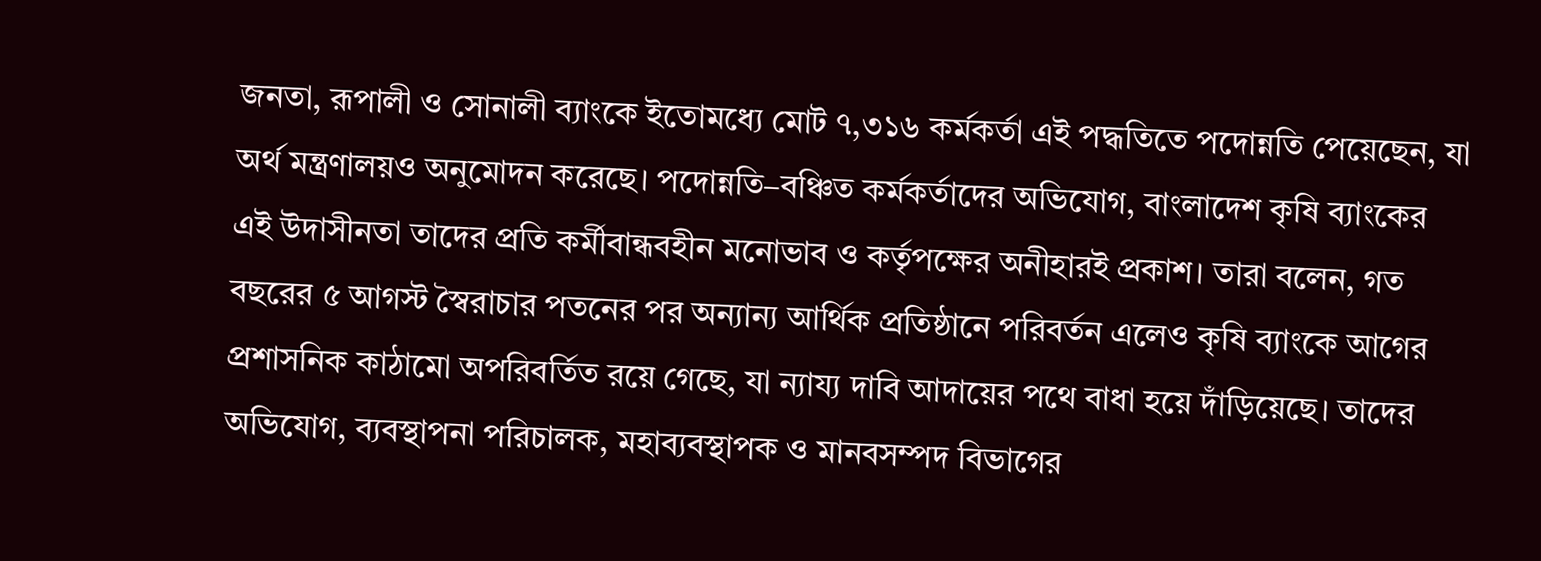জনতা, রূপালী ও সোনালী ব্যাংকে ইতোমধ্যে মোট ৭,৩১৬ কর্মকর্তা এই পদ্ধতিতে পদোন্নতি পেয়েছেন, যা অর্থ মন্ত্রণালয়ও অনুমোদন করেছে। পদোন্নতি–বঞ্চিত কর্মকর্তাদের অভিযোগ, বাংলাদেশ কৃষি ব্যাংকের এই উদাসীনতা তাদের প্রতি কর্মীবান্ধবহীন মনোভাব ও কর্তৃপক্ষের অনীহারই প্রকাশ। তারা বলেন, গত বছরের ৫ আগস্ট স্বৈরাচার পতনের পর অন্যান্য আর্থিক প্রতিষ্ঠানে পরিবর্তন এলেও কৃষি ব্যাংকে আগের প্রশাসনিক কাঠামো অপরিবর্তিত রয়ে গেছে, যা ন্যায্য দাবি আদায়ের পথে বাধা হয়ে দাঁড়িয়েছে। তাদের অভিযোগ, ব্যবস্থাপনা পরিচালক, মহাব্যবস্থাপক ও মানবসম্পদ বিভাগের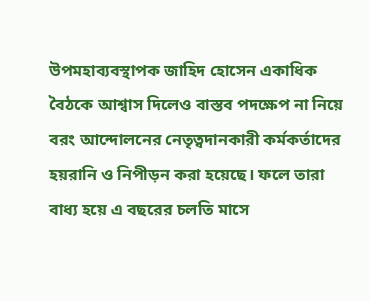উপমহাব্যবস্থাপক জাহিদ হোসেন একাধিক বৈঠকে আশ্বাস দিলেও বাস্তব পদক্ষেপ না নিয়ে বরং আন্দোলনের নেতৃত্বদানকারী কর্মকর্তাদের হয়রানি ও নিপীড়ন করা হয়েছে। ফলে তারা বাধ্য হয়ে এ বছরের চলতি মাসে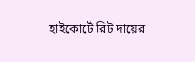হাইকোর্টে রিট দায়ের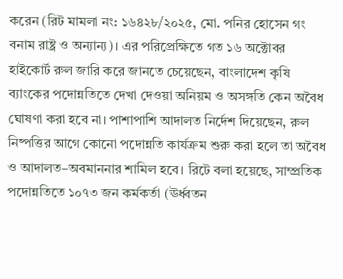করেন (রিট মামলা নং: ১৬৪২৮/২০২৫, মো. পনির হোসেন গং বনাম রাষ্ট্র ও অন্যান্য)। এর পরিপ্রেক্ষিতে গত ১৬ অক্টোবর হাইকোর্ট রুল জারি করে জানতে চেয়েছেন, বাংলাদেশ কৃষি ব্যাংকের পদোন্নতিতে দেখা দেওয়া অনিয়ম ও অসঙ্গতি কেন অবৈধ ঘোষণা করা হবে না। পাশাপাশি আদালত নির্দেশ দিয়েছেন, রুল নিষ্পত্তির আগে কোনো পদোন্নতি কার্যক্রম শুরু করা হলে তা অবৈধ ও আদালত–অবমাননার শামিল হবে। রিটে বলা হয়েছে, সাম্প্রতিক পদোন্নতিতে ১০৭৩ জন কর্মকর্তা (ঊর্ধ্বতন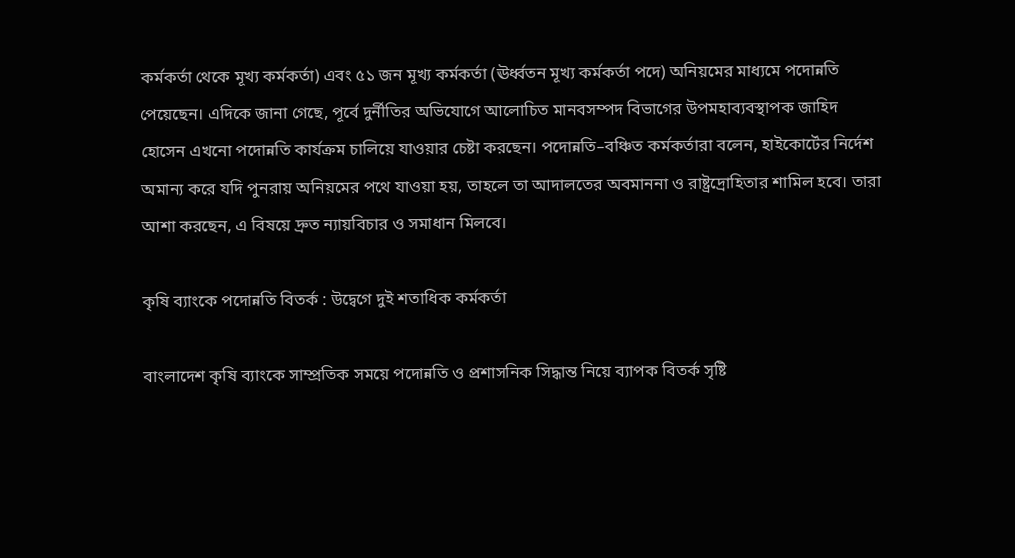কর্মকর্তা থেকে মূখ্য কর্মকর্তা) এবং ৫১ জন মূখ্য কর্মকর্তা (ঊর্ধ্বতন মূখ্য কর্মকর্তা পদে) অনিয়মের মাধ্যমে পদোন্নতি পেয়েছেন। এদিকে জানা গেছে, পূর্বে দুর্নীতির অভিযোগে আলোচিত মানবসম্পদ বিভাগের উপমহাব্যবস্থাপক জাহিদ হোসেন এখনো পদোন্নতি কার্যক্রম চালিয়ে যাওয়ার চেষ্টা করছেন। পদোন্নতি–বঞ্চিত কর্মকর্তারা বলেন, হাইকোর্টের নির্দেশ অমান্য করে যদি পুনরায় অনিয়মের পথে যাওয়া হয়, তাহলে তা আদালতের অবমাননা ও রাষ্ট্রদ্রোহিতার শামিল হবে। তারা আশা করছেন, এ বিষয়ে দ্রুত ন্যায়বিচার ও সমাধান মিলবে।

কৃষি ব্যাংকে পদোন্নতি বিতর্ক : উদ্বেগে দুই শতাধিক কর্মকর্তা

বাংলাদেশ কৃষি ব্যাংকে সাম্প্রতিক সময়ে পদোন্নতি ও প্রশাসনিক সিদ্ধান্ত নিয়ে ব্যাপক বিতর্ক সৃষ্টি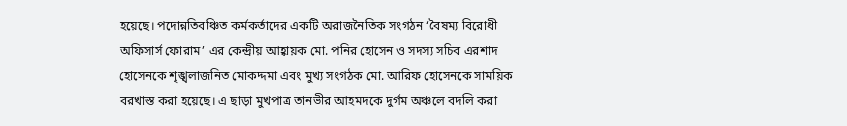হয়েছে। পদোন্নতিবঞ্চিত কর্মকর্তাদের একটি অরাজনৈতিক সংগঠন ‘বৈষম্য বিরোধী অফিসার্স ফোরাম’ এর কেন্দ্রীয় আহ্বায়ক মো. পনির হোসেন ও সদস্য সচিব এরশাদ হোসেনকে শৃঙ্খলাজনিত মোকদ্দমা এবং মুখ্য সংগঠক মো. আরিফ হোসেনকে সাময়িক বরখাস্ত করা হয়েছে। এ ছাড়া মুখপাত্র তানভীর আহমদকে দুর্গম অঞ্চলে বদলি করা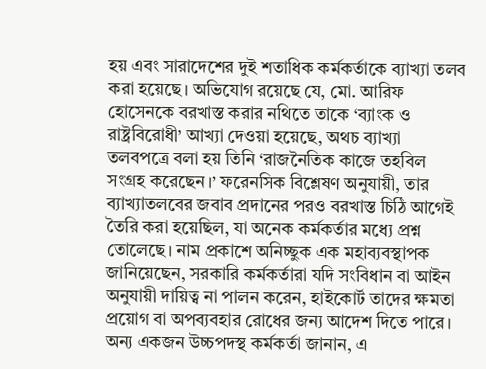হয় এবং সারাদেশের দুই শতাধিক কর্মকর্তাকে ব্যাখ্যা তলব করা হয়েছে। অভিযোগ রয়েছে যে, মো. আরিফ হোসেনকে বরখাস্ত করার নথিতে তাকে ‘ব্যাংক ও রাষ্ট্রবিরোধী’ আখ্যা দেওয়া হয়েছে, অথচ ব্যাখ্যা তলবপত্রে বলা হয় তিনি ‘রাজনৈতিক কাজে তহবিল সংগ্রহ করেছেন।’ ফরেনসিক বিশ্লেষণ অনুযায়ী, তার ব্যাখ্যাতলবের জবাব প্রদানের পরও বরখাস্ত চিঠি আগেই তৈরি করা হয়েছিল, যা অনেক কর্মকর্তার মধ্যে প্রশ্ন তোলেছে। নাম প্রকাশে অনিচ্ছুক এক মহাব্যবস্থাপক জানিয়েছেন, সরকারি কর্মকর্তারা যদি সংবিধান বা আইন অনুযায়ী দায়িত্ব না পালন করেন, হাইকোর্ট তাদের ক্ষমতা প্রয়োগ বা অপব্যবহার রোধের জন্য আদেশ দিতে পারে। অন্য একজন উচ্চপদস্থ কর্মকর্তা জানান, এ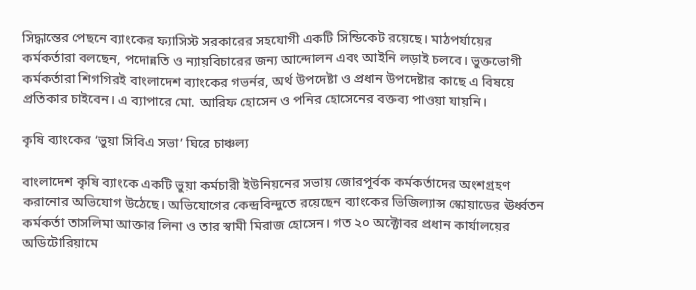সিদ্ধান্তের পেছনে ব্যাংকের ফ্যাসিস্ট সরকারের সহযোগী একটি সিন্ডিকেট রয়েছে। মাঠপর্যায়ের কর্মকর্তারা বলছেন, পদোন্নতি ও ন্যায়বিচারের জন্য আন্দোলন এবং আইনি লড়াই চলবে। ভুক্তভোগী কর্মকর্তারা শিগগিরই বাংলাদেশ ব্যাংকের গভর্নর, অর্থ উপদেষ্টা ও প্রধান উপদেষ্টার কাছে এ বিষয়ে প্রতিকার চাইবেন। এ ব্যাপারে মো. আরিফ হোসেন ও পনির হোসেনের বক্তব্য পাওয়া যায়নি।

কৃষি ব্যাংকের ‘ভুয়া সিবিএ সভা’ ঘিরে চাঞ্চল্য

বাংলাদেশ কৃষি ব্যাংকে একটি ভুয়া কর্মচারী ইউনিয়নের সভায় জোরপূর্বক কর্মকর্তাদের অংশগ্রহণ করানোর অভিযোগ উঠেছে। অভিযোগের কেন্দ্রবিন্দুতে রয়েছেন ব্যাংকের ভিজিল্যান্স স্কোয়াডের ঊর্ধ্বতন কর্মকর্তা তাসলিমা আক্তার লিনা ও তার স্বামী মিরাজ হোসেন। গত ২০ অক্টোবর প্রধান কার্যালয়ের অডিটোরিয়ামে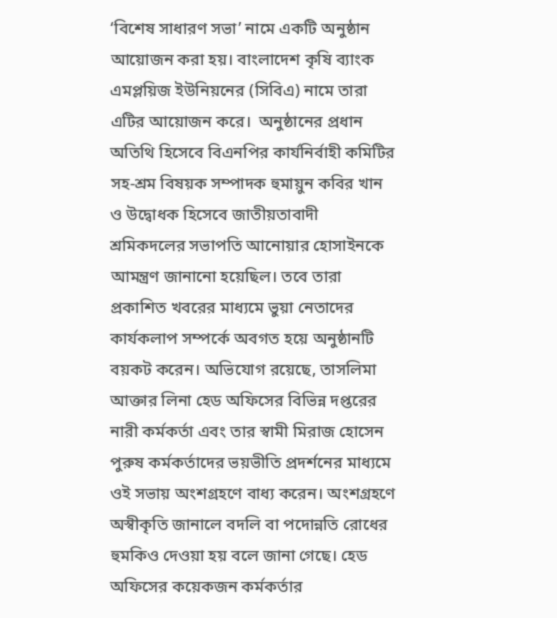‘বিশেষ সাধারণ সভা’ নামে একটি অনুষ্ঠান আয়োজন করা হয়। বাংলাদেশ কৃষি ব্যাংক এমপ্লয়িজ ইউনিয়নের (সিবিএ) নামে তারা এটির আয়োজন করে।  অনুষ্ঠানের প্রধান অতিথি হিসেবে বিএনপির কার্যনির্বাহী কমিটির সহ-শ্রম বিষয়ক সম্পাদক হুমায়ুন কবির খান ও উদ্বোধক হিসেবে জাতীয়তাবাদী শ্রমিকদলের সভাপতি আনোয়ার হোসাইনকে আমন্ত্রণ জানানো হয়েছিল। তবে তারা প্রকাশিত খবরের মাধ্যমে ভুয়া নেতাদের কার্যকলাপ সম্পর্কে অবগত হয়ে অনুষ্ঠানটি বয়কট করেন। অভিযোগ রয়েছে, তাসলিমা আক্তার লিনা হেড অফিসের বিভিন্ন দপ্তরের নারী কর্মকর্তা এবং তার স্বামী মিরাজ হোসেন পুরুষ কর্মকর্তাদের ভয়ভীতি প্রদর্শনের মাধ্যমে ওই সভায় অংশগ্রহণে বাধ্য করেন। অংশগ্রহণে অস্বীকৃতি জানালে বদলি বা পদোন্নতি রোধের হুমকিও দেওয়া হয় বলে জানা গেছে। হেড অফিসের কয়েকজন কর্মকর্তার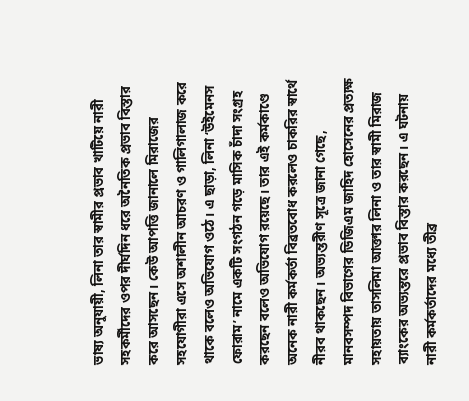ভাষ্য অনুযায়ী, লিনা তার স্বামীর প্রভাব খাটিয়ে নারী সহকর্মীদের ওপর দীর্ঘদিন ধরে অনৈতিক প্রভাব বিস্তার করে আসছেন। কেউ আপত্তি জানালে মিরাজের সহযোগীরা এসে অশালীন আচরণ ও গালিগালাজ করে থাকে বলেও অভিযোগ ওঠে। এ ছাড়া, লিনা ‘উইমেনস ফোরাম’ নামে একটি সংগঠন গড়ে মাসিক চাঁদা সংগ্রহ করছেন বলেও অভিযোগ রয়েছে। তার এই কর্মকাণ্ডে অনেক নারী কর্মকর্তা বিব্রতবোধ করলেও চাকরির স্বার্থে নীরব থাকছেন। অভ্যন্তরীণ সূত্রে জানা গেছে, মানবসম্পদ বিভাগের ডিজিএম জাহিদ হোসেনের প্রত্যক্ষ সহায়তায় তাসলিমা আক্তার লিনা ও তার স্বামী মিরাজ ব্যাংকের অভ্যন্তরে প্রভাব বিস্তার করছেন। এ ঘটনায় নারী কর্মকর্তাদের মধ্যে তীব্র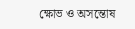ক্ষোভ ও অসন্তোষ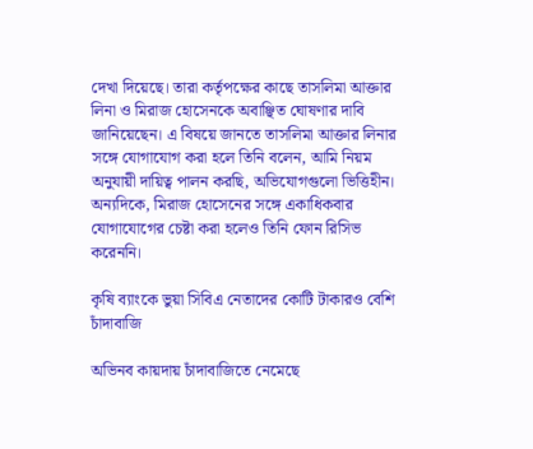দেখা দিয়েছে। তারা কর্তৃপক্ষের কাছে তাসলিমা আক্তার লিনা ও মিরাজ হোসেনকে অবাঞ্ছিত ঘোষণার দাবি জানিয়েছেন। এ বিষয়ে জানতে তাসলিমা আক্তার লিনার সঙ্গে যোগাযোগ করা হলে তিনি বলেন, আমি নিয়ম অনুযায়ী দায়িত্ব পালন করছি, অভিযোগগুলো ভিত্তিহীন। অন্যদিকে, মিরাজ হোসেনের সঙ্গে একাধিকবার যোগাযোগের চেষ্টা করা হলেও তিনি ফোন রিসিভ করেননি।

কৃষি ব্যাংকে ভুয়া সিবিএ নেতাদের কোটি টাকারও বেশি চাঁদাবাজি

অভিনব কায়দায় চাঁদাবাজিতে নেমেছে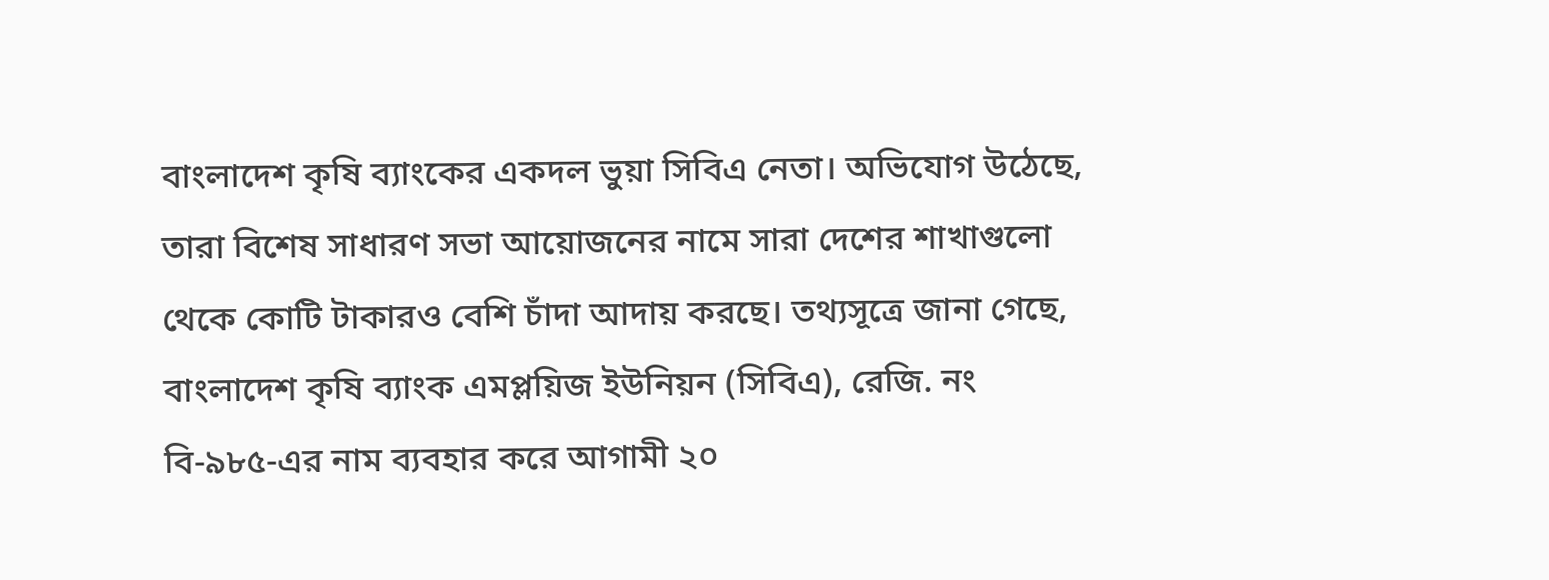বাংলাদেশ কৃষি ব্যাংকের একদল ভুয়া সিবিএ নেতা। অভিযোগ উঠেছে, তারা বিশেষ সাধারণ সভা আয়োজনের নামে সারা দেশের শাখাগুলো থেকে কোটি টাকারও বেশি চাঁদা আদায় করছে। তথ্যসূত্রে জানা গেছে, বাংলাদেশ কৃষি ব্যাংক এমপ্লয়িজ ইউনিয়ন (সিবিএ), রেজি. নং বি-৯৮৫-এর নাম ব্যবহার করে আগামী ২০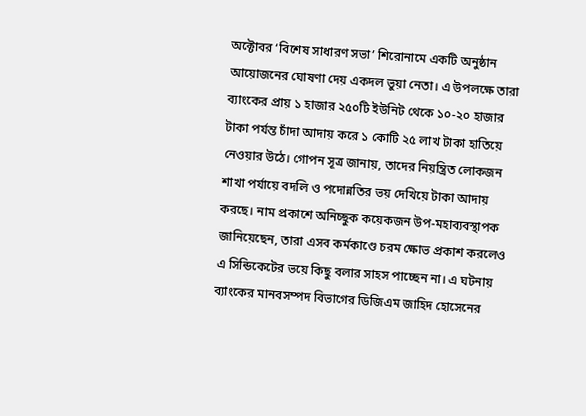অক্টোবর ‘বিশেষ সাধারণ সভা’ শিরোনামে একটি অনুষ্ঠান আয়োজনের ঘোষণা দেয় একদল ভুয়া নেতা। এ উপলক্ষে তারা ব্যাংকের প্রায় ১ হাজার ২৫০টি ইউনিট থেকে ১০-২০ হাজার টাকা পর্যন্ত চাঁদা আদায় করে ১ কোটি ২৫ লাখ টাকা হাতিয়ে নেওয়ার উঠে। গোপন সূত্র জানায়, তাদের নিয়ন্ত্রিত লোকজন শাখা পর্যায়ে বদলি ও পদোন্নতির ভয় দেখিয়ে টাকা আদায় করছে। নাম প্রকাশে অনিচ্ছুক কয়েকজন উপ-মহাব্যবস্থাপক জানিয়েছেন, তারা এসব কর্মকাণ্ডে চরম ক্ষোভ প্রকাশ করলেও এ সিন্ডিকেটের ভয়ে কিছু বলার সাহস পাচ্ছেন না। এ ঘটনায় ব্যাংকের মানবসম্পদ বিভাগের ডিজিএম জাহিদ হোসেনের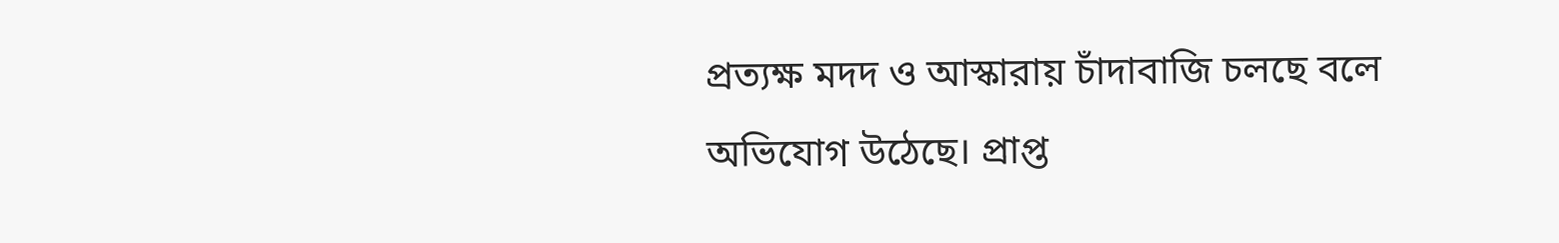প্রত্যক্ষ মদদ ও আস্কারায় চাঁদাবাজি চলছে বলে অভিযোগ উঠেছে। প্রাপ্ত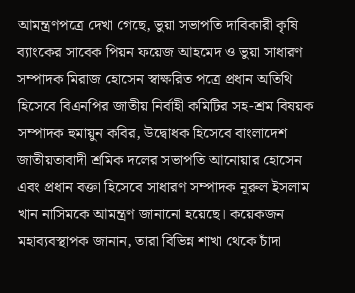আমন্ত্রণপত্রে দেখা গেছে, ভুয়া সভাপতি দাবিকারী কৃষি ব্যাংকের সাবেক পিয়ন ফয়েজ আহমেদ ও ভুয়া সাধারণ সম্পাদক মিরাজ হোসেন স্বাক্ষরিত পত্রে প্রধান অতিথি হিসেবে বিএনপির জাতীয় নির্বাহী কমিটির সহ-শ্রম বিষয়ক সম্পাদক হুমায়ুন কবির, উদ্বোধক হিসেবে বাংলাদেশ জাতীয়তাবাদী শ্রমিক দলের সভাপতি আনোয়ার হোসেন এবং প্রধান বক্তা হিসেবে সাধারণ সম্পাদক নূরুল ইসলাম খান নাসিমকে আমন্ত্রণ জানানো হয়েছে। কয়েকজন মহাব্যবস্থাপক জানান, তারা বিভিন্ন শাখা থেকে চাঁদা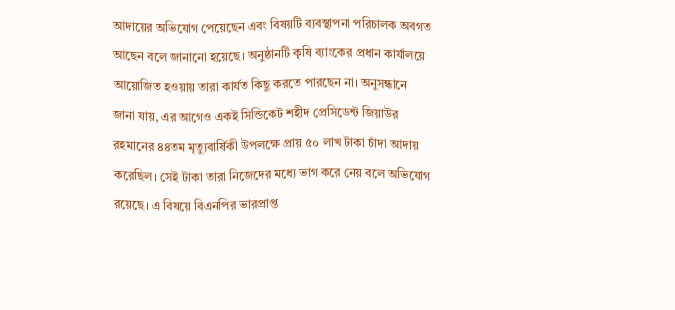আদায়ের অভিযোগ পেয়েছেন এবং বিষয়টি ব্যবস্থাপনা পরিচালক অবগত আছেন বলে জানানো হয়েছে। অনুষ্ঠানটি কৃষি ব্যাংকের প্রধান কার্যালয়ে আয়োজিত হওয়ায় তারা কার্যত কিছু করতে পারছেন না। অনুসন্ধানে জানা যায়, এর আগেও একই সিন্ডিকেট শহীদ প্রেসিডেন্ট জিয়াউর রহমানের ৪৪তম মৃত্যুবার্ষিকী উপলক্ষে প্রায় ৫০ লাখ টাকা চাঁদা আদায় করেছিল। সেই টাকা তারা নিজেদের মধ্যে ভাগ করে নেয় বলে অভিযোগ রয়েছে। এ বিষয়ে বিএনপির ভারপ্রাপ্ত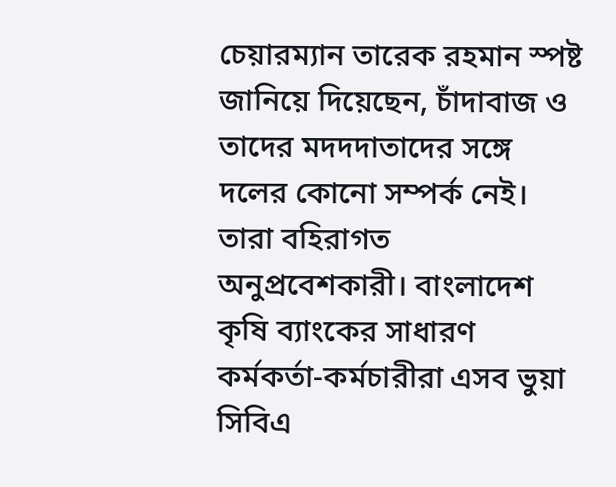চেয়ারম্যান তারেক রহমান স্পষ্ট জানিয়ে দিয়েছেন, চাঁদাবাজ ও তাদের মদদদাতাদের সঙ্গে দলের কোনো সম্পর্ক নেই। তারা বহিরাগত অনুপ্রবেশকারী। বাংলাদেশ কৃষি ব্যাংকের সাধারণ কর্মকর্তা-কর্মচারীরা এসব ভুয়া সিবিএ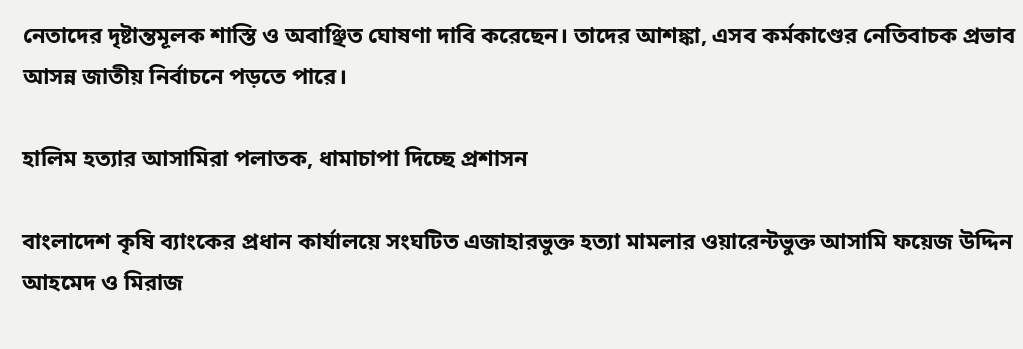নেতাদের দৃষ্টান্তমূলক শাস্তি ও অবাঞ্ছিত ঘোষণা দাবি করেছেন। তাদের আশঙ্কা, এসব কর্মকাণ্ডের নেতিবাচক প্রভাব আসন্ন জাতীয় নির্বাচনে পড়তে পারে।

হালিম হত্যার আসামিরা পলাতক, ধামাচাপা দিচ্ছে প্রশাসন

বাংলাদেশ কৃষি ব্যাংকের প্রধান কার্যালয়ে সংঘটিত এজাহারভুক্ত হত্যা মামলার ওয়ারেন্টভুক্ত আসামি ফয়েজ উদ্দিন আহমেদ ও মিরাজ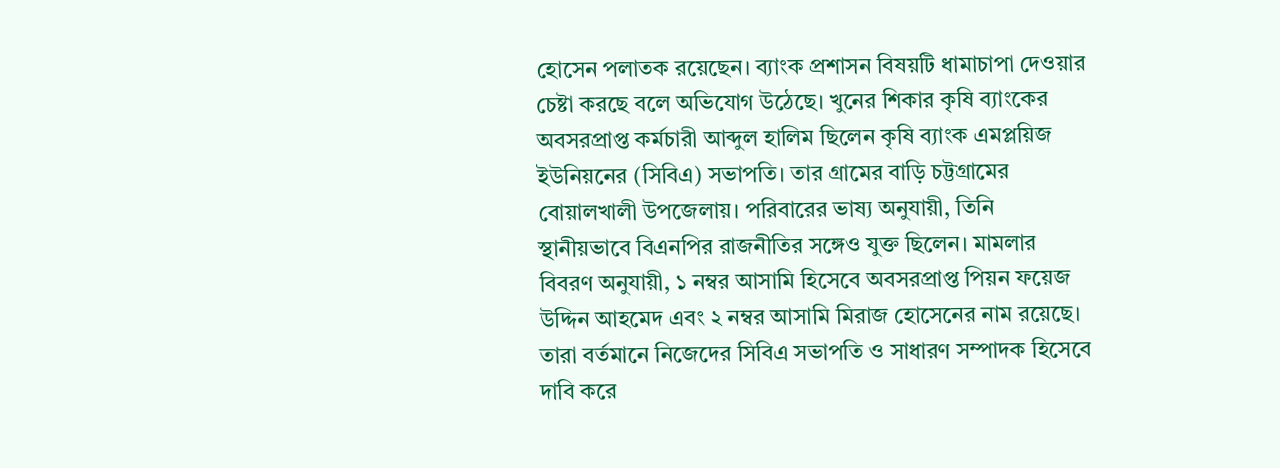হোসেন পলাতক রয়েছেন। ব্যাংক প্রশাসন বিষয়টি ধামাচাপা দেওয়ার চেষ্টা করছে বলে অভিযোগ উঠেছে। খুনের শিকার কৃষি ব্যাংকের অবসরপ্রাপ্ত কর্মচারী আব্দুল হালিম ছিলেন কৃষি ব্যাংক এমপ্লয়িজ ইউনিয়নের (সিবিএ) সভাপতি। তার গ্রামের বাড়ি চট্টগ্রামের বোয়ালখালী উপজেলায়। পরিবারের ভাষ্য অনুযায়ী, তিনি স্থানীয়ভাবে বিএনপির রাজনীতির সঙ্গেও যুক্ত ছিলেন। মামলার বিবরণ অনুযায়ী, ১ নম্বর আসামি হিসেবে অবসরপ্রাপ্ত পিয়ন ফয়েজ উদ্দিন আহমেদ এবং ২ নম্বর আসামি মিরাজ হোসেনের নাম রয়েছে। তারা বর্তমানে নিজেদের সিবিএ সভাপতি ও সাধারণ সম্পাদক হিসেবে দাবি করে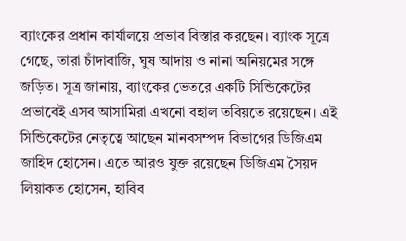ব্যাংকের প্রধান কার্যালয়ে প্রভাব বিস্তার করছেন। ব্যাংক সূত্রে গেছে, তারা চাঁদাবাজি, ঘুষ আদায় ও নানা অনিয়মের সঙ্গে জড়িত। সূত্র জানায়, ব্যাংকের ভেতরে একটি সিন্ডিকেটের প্রভাবেই এসব আসামিরা এখনো বহাল তবিয়তে রয়েছেন। এই সিন্ডিকেটের নেতৃত্বে আছেন মানবসম্পদ বিভাগের ডিজিএম জাহিদ হোসেন। এতে আরও যুক্ত রয়েছেন ডিজিএম সৈয়দ লিয়াকত হোসেন, হাবিব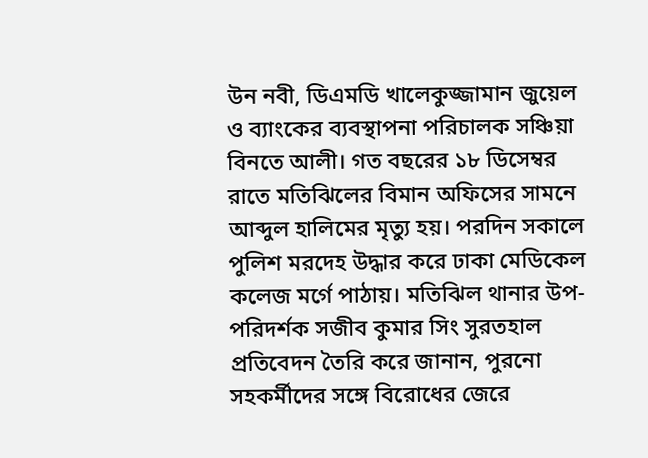উন নবী, ডিএমডি খালেকুজ্জামান জুয়েল ও ব্যাংকের ব্যবস্থাপনা পরিচালক সঞ্চিয়া বিনতে আলী। গত বছরের ১৮ ডিসেম্বর রাতে মতিঝিলের বিমান অফিসের সামনে আব্দুল হালিমের মৃত্যু হয়। পরদিন সকালে পুলিশ মরদেহ উদ্ধার করে ঢাকা মেডিকেল কলেজ মর্গে পাঠায়। মতিঝিল থানার উপ-পরিদর্শক সজীব কুমার সিং সুরতহাল প্রতিবেদন তৈরি করে জানান, পুরনো সহকর্মীদের সঙ্গে বিরোধের জেরে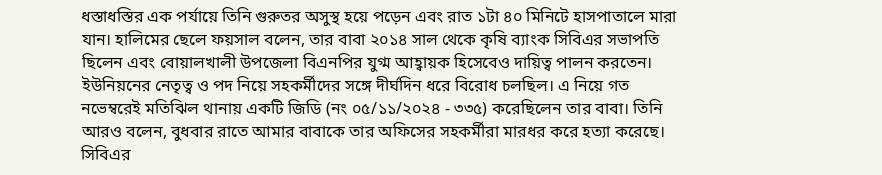ধস্তাধস্তির এক পর্যায়ে তিনি গুরুতর অসুস্থ হয়ে পড়েন এবং রাত ১টা ৪০ মিনিটে হাসপাতালে মারা যান। হালিমের ছেলে ফয়সাল বলেন, তার বাবা ২০১৪ সাল থেকে কৃষি ব্যাংক সিবিএর সভাপতি ছিলেন এবং বোয়ালখালী উপজেলা বিএনপির যুগ্ম আহ্বায়ক হিসেবেও দায়িত্ব পালন করতেন। ইউনিয়নের নেতৃত্ব ও পদ নিয়ে সহকর্মীদের সঙ্গে দীর্ঘদিন ধরে বিরোধ চলছিল। এ নিয়ে গত নভেম্বরেই মতিঝিল থানায় একটি জিডি (নং ০৫/১১/২০২৪ - ৩৩৫) করেছিলেন তার বাবা। তিনি আরও বলেন, বুধবার রাতে আমার বাবাকে তার অফিসের সহকর্মীরা মারধর করে হত্যা করেছে। সিবিএর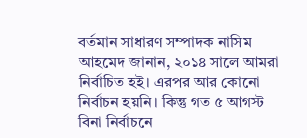বর্তমান সাধারণ সম্পাদক নাসিম আহমেদ জানান, ২০১৪ সালে আমরা নির্বাচিত হই। এরপর আর কোনো নির্বাচন হয়নি। কিন্তু গত ৫ আগস্ট বিনা নির্বাচনে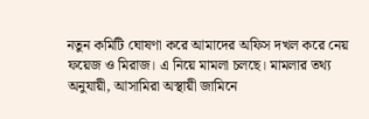নতুন কমিটি ঘোষণা করে আমাদের অফিস দখল করে নেয় ফয়েজ ও মিরাজ। এ নিয়ে মামলা চলছে। মামলার তথ্য অনুযায়ী, আসামিরা অস্থায়ী জামিনে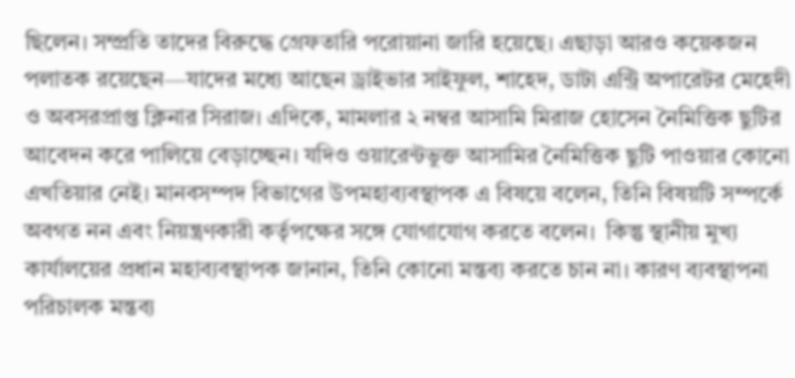ছিলেন। সম্প্রতি তাদের বিরুদ্ধে গ্রেফতারি পরোয়ানা জারি হয়েছে। এছাড়া আরও কয়েকজন পলাতক রয়েছেন—যাদের মধ্যে আছেন ড্রাইভার সাইফুল, শাহেদ, ডাটা এন্ট্রি অপারেটর মেহেদী ও অবসরপ্রাপ্ত ক্লিনার সিরাজ। এদিকে, মামলার ২ নম্বর আসামি মিরাজ হোসেন নৈমিত্তিক ছুটির আবেদন করে পালিয়ে বেড়াচ্ছেন। যদিও ওয়ারেন্টভুক্ত আসামির নৈমিত্তিক ছুটি পাওয়ার কোনো এখতিয়ার নেই। মানবসম্পদ বিভাগের উপমহাব্যবস্থাপক এ বিষয়ে বলেন, তিনি বিষয়টি সম্পর্কে অবগত নন এবং নিয়ন্ত্রণকারী কর্তৃপক্ষের সঙ্গে যোগাযোগ করতে বলেন।  কিন্তু স্থানীয় মুখ্য কার্যালয়ের প্রধান মহাব্যবস্থাপক জানান, তিনি কোনো মন্তব্য করতে চান না। কারণ ব্যবস্থাপনা পরিচালক মন্তব্য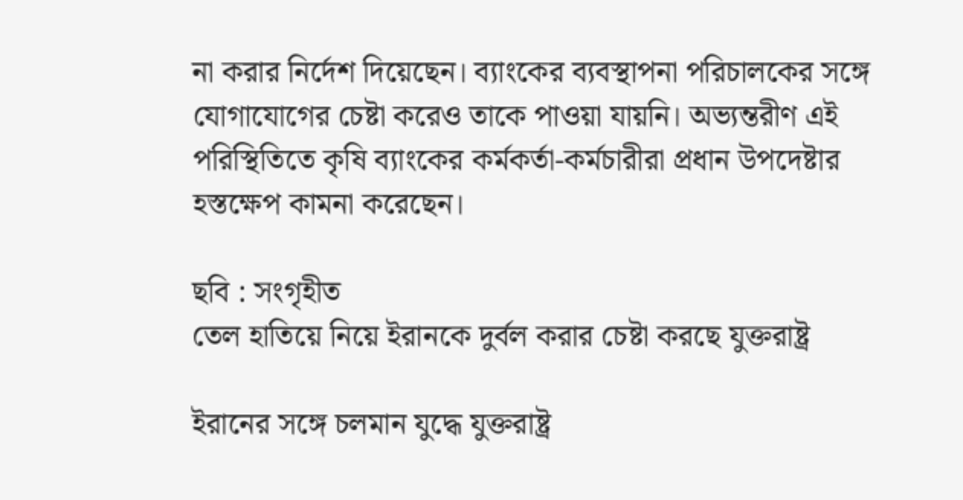না করার নির্দেশ দিয়েছেন। ব্যাংকের ব্যবস্থাপনা পরিচালকের সঙ্গে যোগাযোগের চেষ্টা করেও তাকে পাওয়া যায়নি। অভ্যন্তরীণ এই পরিস্থিতিতে কৃষি ব্যাংকের কর্মকর্তা-কর্মচারীরা প্রধান উপদেষ্টার হস্তক্ষেপ কামনা করেছেন।

ছবি : সংগৃহীত
তেল হাতিয়ে নিয়ে ইরানকে দুর্বল করার চেষ্টা করছে যুক্তরাষ্ট্র

ইরানের সঙ্গে চলমান যুদ্ধে যুক্তরাষ্ট্র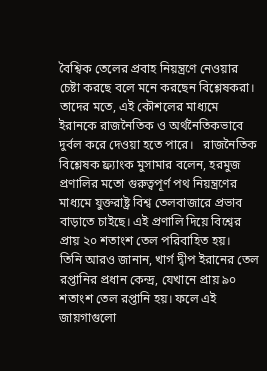বৈশ্বিক তেলের প্রবাহ নিয়ন্ত্রণে নেওয়ার চেষ্টা করছে বলে মনে করছেন বিশ্লেষকরা। তাদের মতে, এই কৌশলের মাধ্যমে ইরানকে রাজনৈতিক ও অর্থনৈতিকভাবে দুর্বল করে দেওয়া হতে পারে।   রাজনৈতিক বিশ্লেষক ফ্র্যাংক মুসামার বলেন, হরমুজ প্রণালির মতো গুরুত্বপূর্ণ পথ নিয়ন্ত্রণের মাধ্যমে যুক্তরাষ্ট্র বিশ্ব তেলবাজারে প্রভাব বাড়াতে চাইছে। এই প্রণালি দিয়ে বিশ্বের প্রায় ২০ শতাংশ তেল পরিবাহিত হয়।   তিনি আরও জানান, খার্গ দ্বীপ ইরানের তেল রপ্তানির প্রধান কেন্দ্র, যেখানে প্রায় ৯০ শতাংশ তেল রপ্তানি হয়। ফলে এই জায়গাগুলো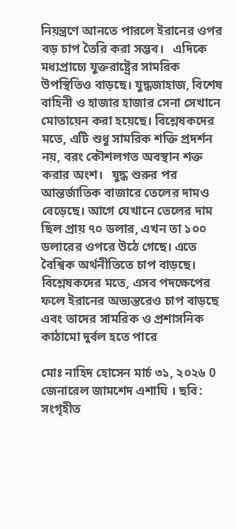নিয়ন্ত্রণে আনতে পারলে ইরানের ওপর বড় চাপ তৈরি করা সম্ভব।   এদিকে মধ্যপ্রাচ্যে যুক্তরাষ্ট্রের সামরিক উপস্থিতিও বাড়ছে। যুদ্ধজাহাজ, বিশেষ বাহিনী ও হাজার হাজার সেনা সেখানে মোতায়েন করা হয়েছে। বিশ্লেষকদের মতে, এটি শুধু সামরিক শক্তি প্রদর্শন নয়, বরং কৌশলগত অবস্থান শক্ত করার অংশ।   যুদ্ধ শুরুর পর আন্তর্জাতিক বাজারে তেলের দামও বেড়েছে। আগে যেখানে তেলের দাম ছিল প্রায় ৭০ ডলার, এখন তা ১০০ ডলারের ওপরে উঠে গেছে। এতে বৈশ্বিক অর্থনীতিতে চাপ বাড়ছে। বিশ্লেষকদের মতে, এসব পদক্ষেপের ফলে ইরানের অভ্যন্তরেও চাপ বাড়ছে এবং তাদের সামরিক ও প্রশাসনিক কাঠামো দুর্বল হতে পারে

মোঃ নাহিদ হোসেন মার্চ ৩১, ২০২৬ 0
জেনারেল জামশেদ এশাঘি । ছবি: সংগৃহীত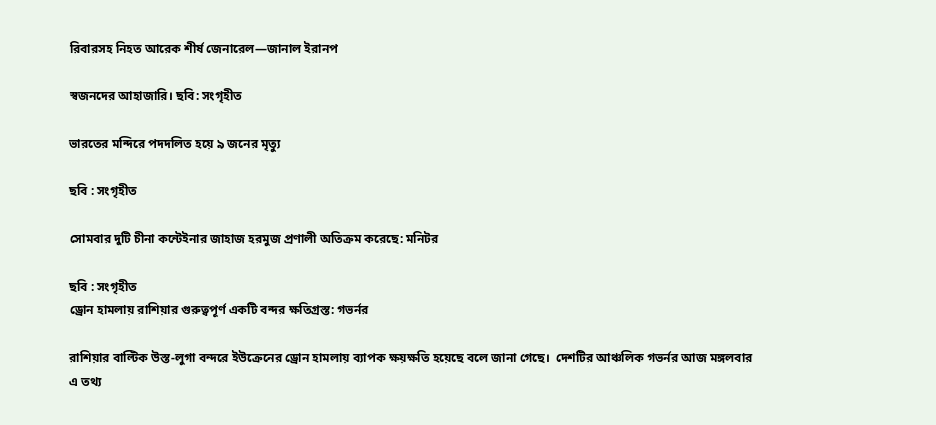রিবারসহ নিহত আরেক শীর্ষ জেনারেল—জানাল ইরানপ

স্বজনদের আহাজারি। ছবি: সংগৃহীত

ভারতের মন্দিরে পদদলিত হয়ে ৯ জনের মৃত্যু

ছবি : সংগৃহীত

সোমবার দুটি চীনা কন্টেইনার জাহাজ হরমুজ প্রণালী অতিক্রম করেছে: মনিটর

ছবি : সংগৃহীত
ড্রোন হামলায় রাশিয়ার গুরুত্বপূর্ণ একটি বন্দর ক্ষতিগ্রস্ত: গভর্নর

রাশিয়ার বাল্টিক উস্ত-লুগা বন্দরে ইউক্রেনের ড্রোন হামলায় ব্যাপক ক্ষয়ক্ষতি হয়েছে বলে জানা গেছে।  দেশটির আঞ্চলিক গভর্নর আজ মঙ্গলবার এ তথ্য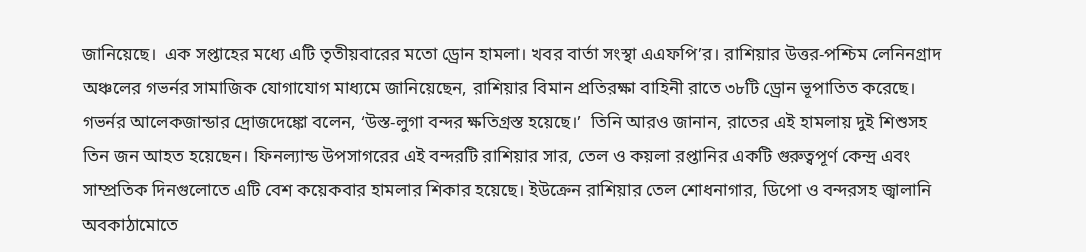জানিয়েছে।  এক সপ্তাহের মধ্যে এটি তৃতীয়বারের মতো ড্রোন হামলা। খবর বার্তা সংস্থা এএফপি’র। রাশিয়ার উত্তর-পশ্চিম লেনিনগ্রাদ অঞ্চলের গভর্নর সামাজিক যোগাযোগ মাধ্যমে জানিয়েছেন, রাশিয়ার বিমান প্রতিরক্ষা বাহিনী রাতে ৩৮টি ড্রোন ভূপাতিত করেছে। গভর্নর আলেকজান্ডার দ্রোজদেঙ্কো বলেন, ‘উস্ত-লুগা বন্দর ক্ষতিগ্রস্ত হয়েছে।’  তিনি আরও জানান, রাতের এই হামলায় দুই শিশুসহ তিন জন আহত হয়েছেন। ফিনল্যান্ড উপসাগরের এই বন্দরটি রাশিয়ার সার, তেল ও কয়লা রপ্তানির একটি গুরুত্বপূর্ণ কেন্দ্র এবং সাম্প্রতিক দিনগুলোতে এটি বেশ কয়েকবার হামলার শিকার হয়েছে। ইউক্রেন রাশিয়ার তেল শোধনাগার, ডিপো ও বন্দরসহ জ্বালানি অবকাঠামোতে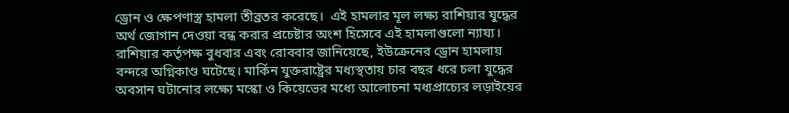ড্রোন ও ক্ষেপণাস্ত্র হামলা তীব্রতর করেছে।  এই হামলার মূল লক্ষ্য রাশিয়ার যুদ্ধের অর্থ জোগান দেওয়া বন্ধ করার প্রচেষ্টার অংশ হিসেবে এই হামলাগুলো ন্যায্য। রাশিয়ার কর্তৃপক্ষ বুধবার এবং রোববার জানিয়েছে, ইউক্রেনের ড্রোন হামলায় বন্দরে অগ্নিকাণ্ড ঘটেছে। মার্কিন যুক্তরাষ্ট্রের মধ্যস্থতায় চার বছর ধরে চলা যুদ্ধের অবসান ঘটানোর লক্ষ্যে মস্কো ও কিয়েভের মধ্যে আলোচনা মধ্যপ্রাচ্যের লড়াইয়ের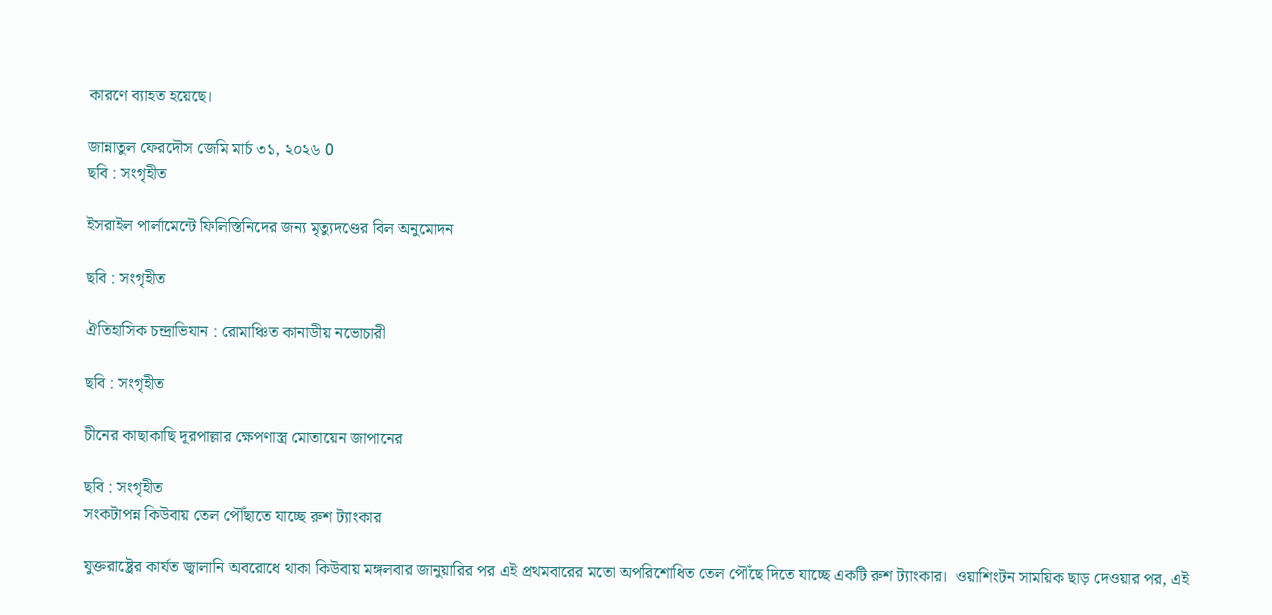কারণে ব্যাহত হয়েছে।

জান্নাতুল ফেরদৌস জেমি মার্চ ৩১, ২০২৬ 0
ছবি : সংগৃহীত

ইসরাইল পার্লামেন্টে ফিলিস্তিনিদের জন্য মৃত্যুদণ্ডের বিল অনুমোদন

ছবি : সংগৃহীত

ঐতিহাসিক চন্দ্রাভিযান : রোমাঞ্চিত কানাডীয় নভোচারী

ছবি : সংগৃহীত

চীনের কাছাকাছি দূরপাল্লার ক্ষেপণাস্ত্র মোতায়েন জাপানের

ছবি : সংগৃহীত
সংকটাপন্ন কিউবায় তেল পৌঁছাতে যাচ্ছে রুশ ট্যাংকার

যুক্তরাষ্ট্রের কার্যত জ্বালানি অবরোধে থাকা কিউবায় মঙ্গলবার জানুয়ারির পর এই প্রথমবারের মতো অপরিশোধিত তেল পৌঁছে দিতে যাচ্ছে একটি রুশ ট্যাংকার।  ওয়াশিংটন সাময়িক ছাড় দেওয়ার পর, এই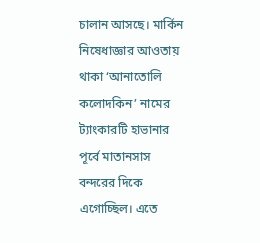চালান আসছে। মার্কিন নিষেধাজ্ঞার আওতায় থাকা ‘আনাতোলি কলোদকিন’ নামের ট্যাংকারটি হাভানার পূর্বে মাতানসাস বন্দরের দিকে এগোচ্ছিল। এতে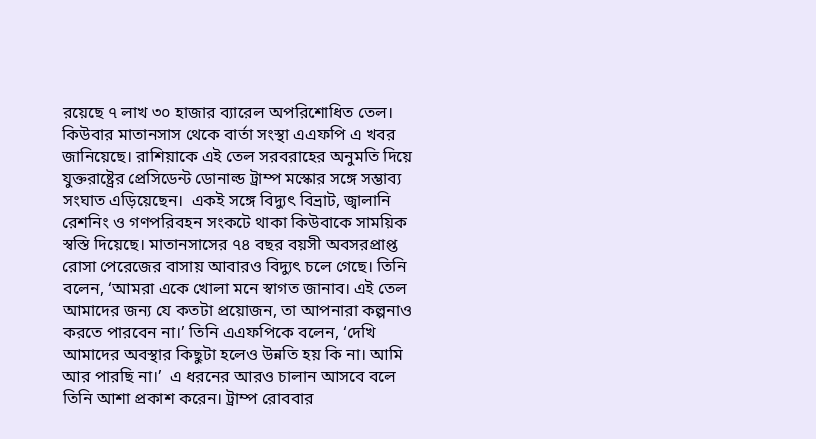রয়েছে ৭ লাখ ৩০ হাজার ব্যারেল অপরিশোধিত তেল। কিউবার মাতানসাস থেকে বার্তা সংস্থা এএফপি এ খবর জানিয়েছে। রাশিয়াকে এই তেল সরবরাহের অনুমতি দিয়ে যুক্তরাষ্ট্রের প্রেসিডেন্ট ডোনাল্ড ট্রাম্প মস্কোর সঙ্গে সম্ভাব্য সংঘাত এড়িয়েছেন।  একই সঙ্গে বিদ্যুৎ বিভ্রাট, জ্বালানি রেশনিং ও গণপরিবহন সংকটে থাকা কিউবাকে সাময়িক স্বস্তি দিয়েছে। মাতানসাসের ৭৪ বছর বয়সী অবসরপ্রাপ্ত রোসা পেরেজের বাসায় আবারও বিদ্যুৎ চলে গেছে। তিনি বলেন, ‘আমরা একে খোলা মনে স্বাগত জানাব। এই তেল আমাদের জন্য যে কতটা প্রয়োজন, তা আপনারা কল্পনাও করতে পারবেন না।’ তিনি এএফপিকে বলেন, ‘দেখি আমাদের অবস্থার কিছুটা হলেও উন্নতি হয় কি না। আমি আর পারছি না।’  এ ধরনের আরও চালান আসবে বলে তিনি আশা প্রকাশ করেন। ট্রাম্প রোববার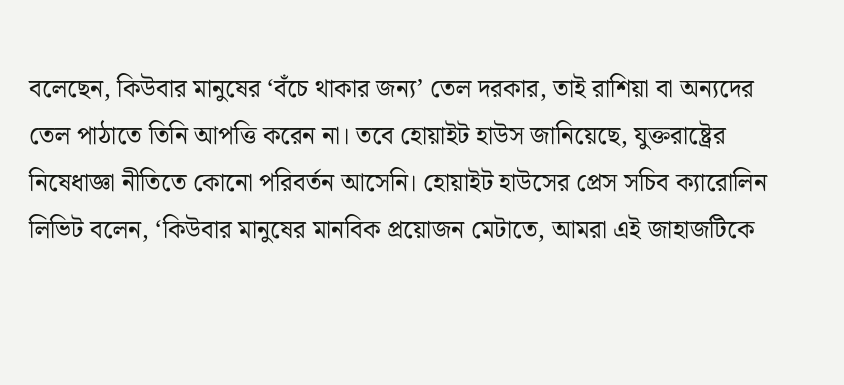বলেছেন, কিউবার মানুষের ‘বঁচে থাকার জন্য’ তেল দরকার, তাই রাশিয়া বা অন্যদের তেল পাঠাতে তিনি আপত্তি করেন না। তবে হোয়াইট হাউস জানিয়েছে, যুক্তরাষ্ট্রের নিষেধাজ্ঞা নীতিতে কোনো পরিবর্তন আসেনি। হোয়াইট হাউসের প্রেস সচিব ক্যারোলিন লিভিট বলেন, ‘কিউবার মানুষের মানবিক প্রয়োজন মেটাতে, আমরা এই জাহাজটিকে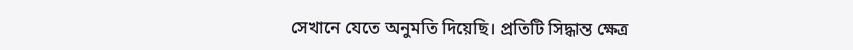সেখানে যেতে অনুমতি দিয়েছি। প্রতিটি সিদ্ধান্ত ক্ষেত্র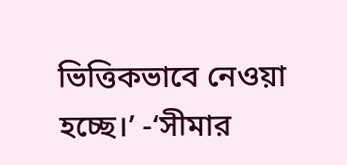ভিত্তিকভাবে নেওয়া হচ্ছে।’ -‘সীমার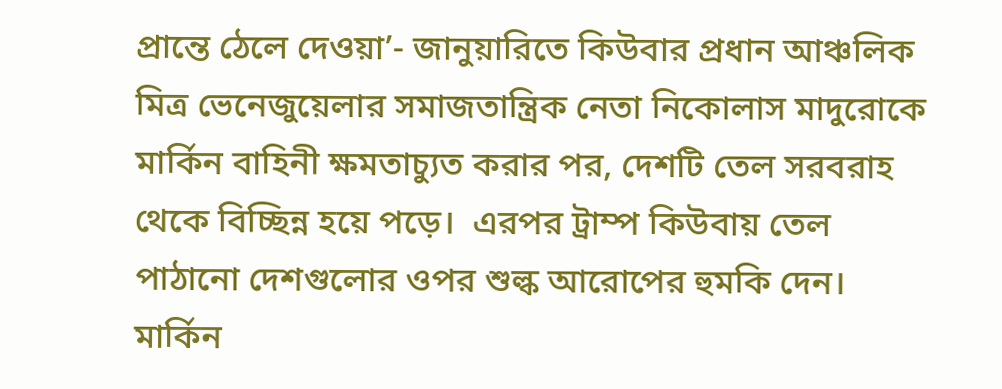প্রান্তে ঠেলে দেওয়া’- জানুয়ারিতে কিউবার প্রধান আঞ্চলিক মিত্র ভেনেজুয়েলার সমাজতান্ত্রিক নেতা নিকোলাস মাদুরোকে মার্কিন বাহিনী ক্ষমতাচ্যুত করার পর, দেশটি তেল সরবরাহ থেকে বিচ্ছিন্ন হয়ে পড়ে।  এরপর ট্রাম্প কিউবায় তেল পাঠানো দেশগুলোর ওপর শুল্ক আরোপের হুমকি দেন। মার্কিন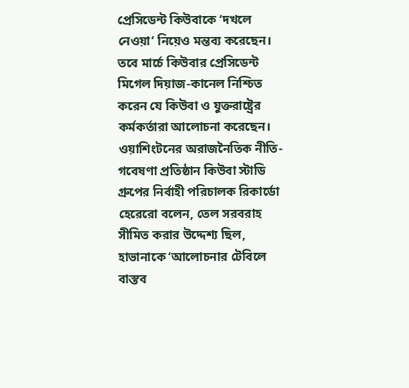প্রেসিডেন্ট কিউবাকে ‘দখলে নেওয়া’ নিয়েও মন্তব্য করেছেন।  তবে মার্চে কিউবার প্রেসিডেন্ট মিগেল দিয়াজ-কানেল নিশ্চিত করেন যে কিউবা ও যুক্তরাষ্ট্রের কর্মকর্তারা আলোচনা করেছেন। ওয়াশিংটনের অরাজনৈতিক নীতি-গবেষণা প্রতিষ্ঠান কিউবা স্টাডি গ্রুপের নির্বাহী পরিচালক রিকার্ডো হেরেরো বলেন, তেল সরবরাহ সীমিত করার উদ্দেশ্য ছিল, হাভানাকে ‘আলোচনার টেবিলে বাস্তব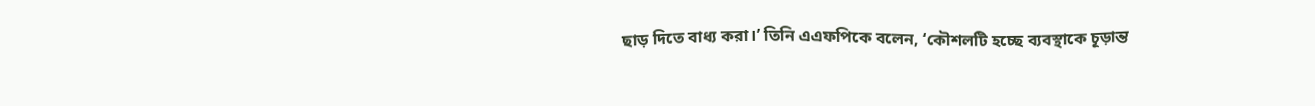ছাড় দিতে বাধ্য করা।’ তিনি এএফপিকে বলেন, ‘কৌশলটি হচ্ছে ব্যবস্থাকে চূড়ান্ত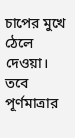চাপের মুখে ঠেলে দেওয়া। তবে পূর্ণমাত্রার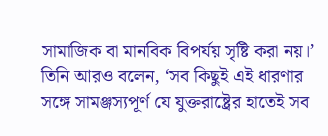সামাজিক বা মানবিক বিপর্যয় সৃষ্টি করা নয়।’ তিনি আরও বলেন, ‘সব কিছুই এই ধারণার সঙ্গে সামঞ্জস্যপূর্ণ যে যুক্তরাষ্ট্রের হাতেই সব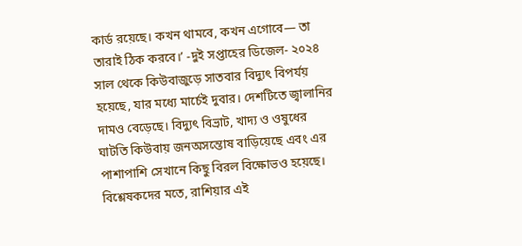কার্ড রয়েছে। কখন থামবে, কখন এগোবে— তা তারাই ঠিক করবে।’ -দুই সপ্তাহের ডিজেল- ২০২৪ সাল থেকে কিউবাজুড়ে সাতবার বিদ্যুৎ বিপর্যয় হয়েছে, যার মধ্যে মার্চেই দুবার। দেশটিতে জ্বালানির দামও বেড়েছে। বিদ্যুৎ বিভ্রাট, খাদ্য ও ওষুধের ঘাটতি কিউবায় জনঅসন্তোষ বাড়িয়েছে এবং এর পাশাপাশি সেখানে কিছু বিরল বিক্ষোভও হয়েছে। বিশ্লেষকদের মতে, রাশিয়ার এই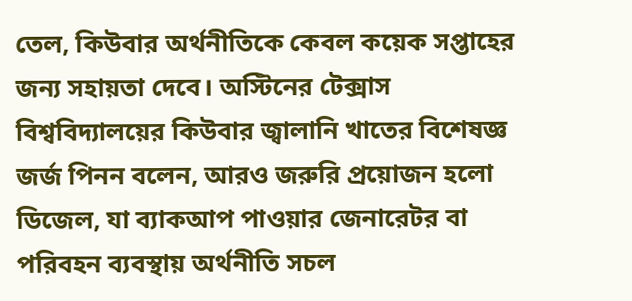তেল, কিউবার অর্থনীতিকে কেবল কয়েক সপ্তাহের জন্য সহায়তা দেবে। অস্টিনের টেক্সাস বিশ্ববিদ্যালয়ের কিউবার জ্বালানি খাতের বিশেষজ্ঞ জর্জ পিনন বলেন, আরও জরুরি প্রয়োজন হলো ডিজেল, যা ব্যাকআপ পাওয়ার জেনারেটর বা পরিবহন ব্যবস্থায় অর্থনীতি সচল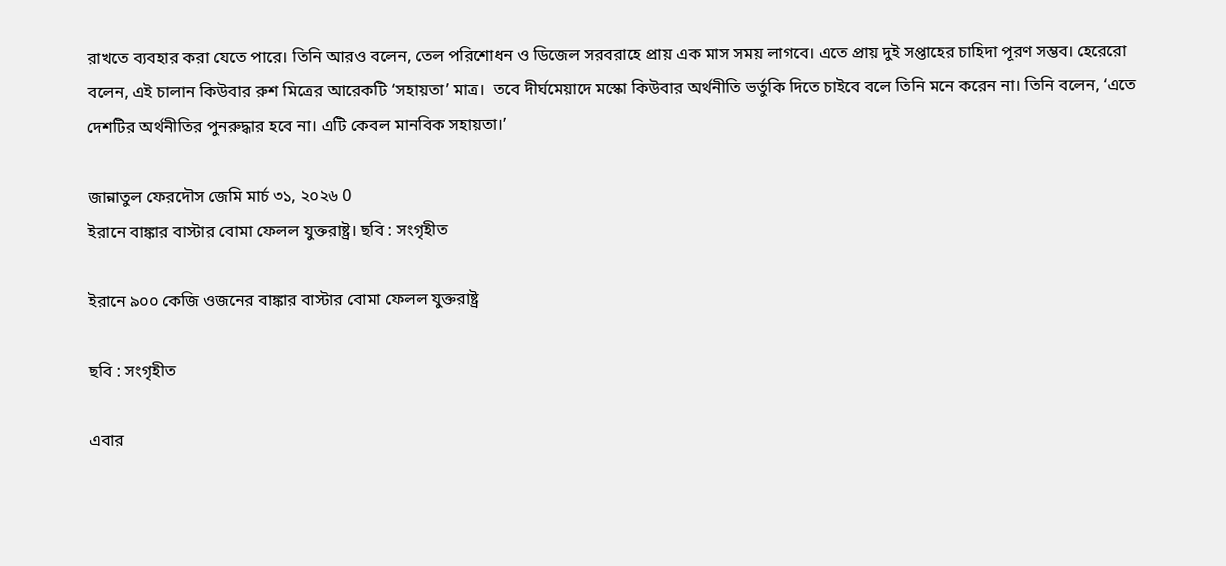রাখতে ব্যবহার করা যেতে পারে। তিনি আরও বলেন, তেল পরিশোধন ও ডিজেল সরবরাহে প্রায় এক মাস সময় লাগবে। এতে প্রায় দুই সপ্তাহের চাহিদা পূরণ সম্ভব। হেরেরো বলেন, এই চালান কিউবার রুশ মিত্রের আরেকটি ‘সহায়তা’ মাত্র।  তবে দীর্ঘমেয়াদে মস্কো কিউবার অর্থনীতি ভর্তুকি দিতে চাইবে বলে তিনি মনে করেন না। তিনি বলেন, ‘এতে দেশটির অর্থনীতির পুনরুদ্ধার হবে না। এটি কেবল মানবিক সহায়তা।’

জান্নাতুল ফেরদৌস জেমি মার্চ ৩১, ২০২৬ 0
ইরানে বাঙ্কার বাস্টার বোমা ফেলল যুক্তরাষ্ট্র। ছবি : সংগৃহীত

ইরানে ৯০০ কেজি ওজনের বাঙ্কার বাস্টার বোমা ফেলল যুক্তরাষ্ট্র

ছবি : সংগৃহীত

এবার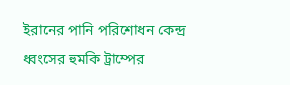ইরানের পানি পরিশোধন কেন্দ্র ধ্বংসের হুমকি ট্রাম্পের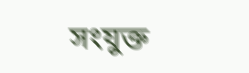সংযুক্ত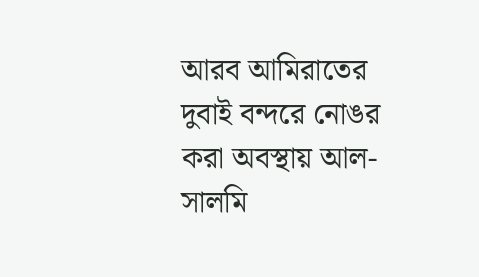আরব আমিরাতের দুবাই বন্দরে নোঙর করা অবস্থায় আল-সালমি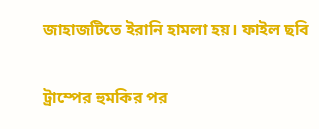জাহাজটিতে ইরানি হামলা হয়। ফাইল ছবি

ট্রাম্পের হুমকির পর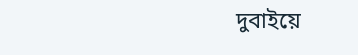দুবাইয়ে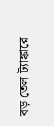বড় তেল ট্যাঙ্কারে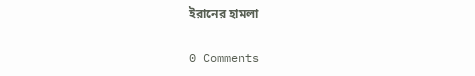ইরানের হামলা

0 Comments